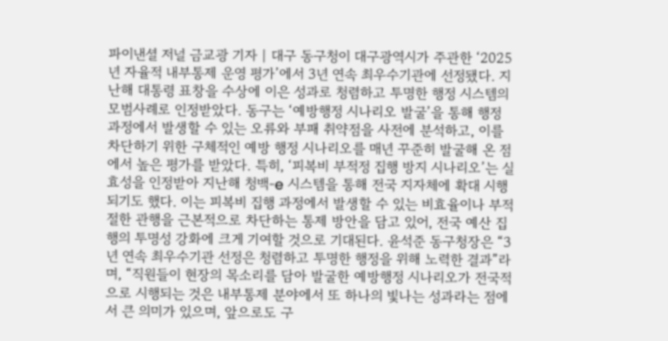파이낸셜 저널 금교광 기자 | 대구 동구청이 대구광역시가 주관한 ‘2025년 자율적 내부통제 운영 평가’에서 3년 연속 최우수기관에 선정됐다. 지난해 대통령 표창을 수상에 이은 성과로 청렴하고 투명한 행정 시스템의 모범사례로 인정받았다. 동구는 ‘예방행정 시나리오 발굴’을 통해 행정 과정에서 발생할 수 있는 오류와 부패 취약점을 사전에 분석하고, 이를 차단하기 위한 구체적인 예방 행정 시나리오를 매년 꾸준히 발굴해 온 점에서 높은 평가를 받았다. 특히, ‘피복비 부적정 집행 방지 시나리오’는 실효성을 인정받아 지난해 청백-e 시스템을 통해 전국 지자체에 확대 시행되기도 했다. 이는 피복비 집행 과정에서 발생할 수 있는 비효율이나 부적절한 관행을 근본적으로 차단하는 통제 방안을 담고 있어, 전국 예산 집행의 투명성 강화에 크게 기여할 것으로 기대된다. 윤석준 동구청장은 “3년 연속 최우수기관 선정은 청렴하고 투명한 행정을 위해 노력한 결과”라며, “직원들이 현장의 목소리를 담아 발굴한 예방행정 시나리오가 전국적으로 시행되는 것은 내부통제 분야에서 또 하나의 빛나는 성과라는 점에서 큰 의미가 있으며, 앞으로도 구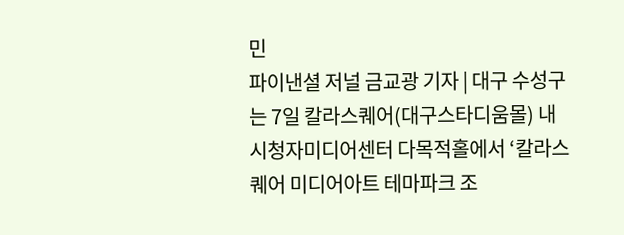민
파이낸셜 저널 금교광 기자 | 대구 수성구는 7일 칼라스퀘어(대구스타디움몰) 내 시청자미디어센터 다목적홀에서 ‘칼라스퀘어 미디어아트 테마파크 조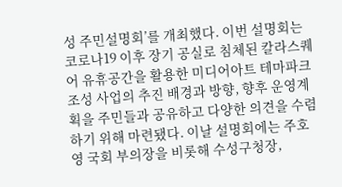성 주민설명회’를 개최했다. 이번 설명회는 코로나19 이후 장기 공실로 침체된 칼라스퀘어 유휴공간을 활용한 미디어아트 테마파크 조성 사업의 추진 배경과 방향, 향후 운영계획을 주민들과 공유하고 다양한 의견을 수렴하기 위해 마련됐다. 이날 설명회에는 주호영 국회 부의장을 비롯해 수성구청장,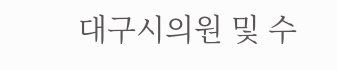대구시의원 및 수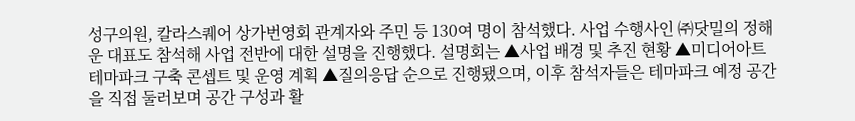성구의원, 칼라스퀘어 상가번영회 관계자와 주민 등 130여 명이 참석했다. 사업 수행사인 ㈜닷밀의 정해운 대표도 참석해 사업 전반에 대한 설명을 진행했다. 설명회는 ▲사업 배경 및 추진 현황 ▲미디어아트 테마파크 구축 콘셉트 및 운영 계획 ▲질의응답 순으로 진행됐으며, 이후 참석자들은 테마파크 예정 공간을 직접 둘러보며 공간 구성과 활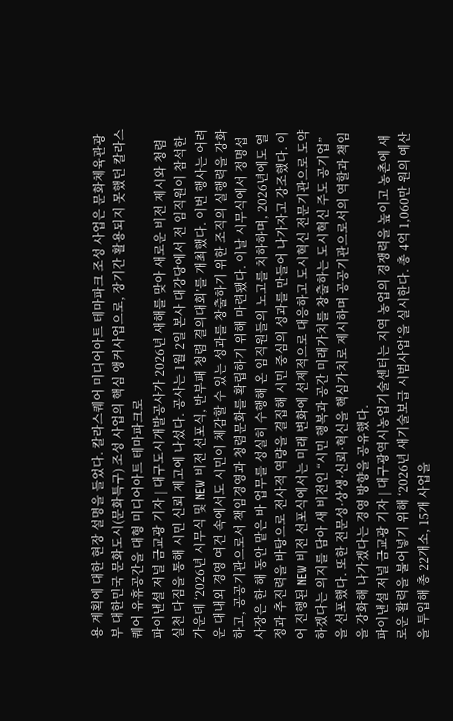용 계획에 대한 현장 설명을 들었다. 칼라스퀘어 미디어아트 테마파크 조성 사업은 문화체육관광부 대한민국 문화도시(문화특구) 조성 사업의 핵심 앵커사업으로, 장기간 활용되지 못했던 칼라스퀘어 유휴공간을 대형 미디어아트 테마파크로
파이낸셜 저널 금교광 기자 | 대구도시개발공사가 2026년 새해를 맞아 새로운 비전 제시와 청렴 실천 다짐을 통해 시민 신뢰 제고에 나섰다. 공사는 1월 2일 본사 대강당에서 전 임직원이 참석한 가운데 ‘2026년 시무식 및 NEW 비전 선포식, 반부패 청렴 결의대회’를 개최했다. 이번 행사는 어려운 대내외 경영 여건 속에서도 시민이 체감할 수 있는 성과를 창출하기 위한 조직의 실행력을 강화하고, 공공기관으로서 책임경영과 청렴문화를 확립하기 위해 마련됐다. 이날 시무식에서 정명섭 사장은 한 해 동안 맡은 바 업무를 성실히 수행해 온 임직원들의 노고를 치하하며, 2026년에도 열정과 추진력을 바탕으로 전사적 역량을 결집해 시민 중심의 성과를 만들어 나가자고 강조했다. 이어 진행된 NEW 비전 선포식에서는 미래 변화에 선제적으로 대응하고 도시혁신 전문기관으로 도약하겠다는 의지를 담아 새 비전인 “시민 행복과 공간 미래가치를 창출하는 도시혁신 주도 공기업”을 선포했다. 또한 전문성·상생·신뢰·혁신을 핵심가치로 제시하며 공공기관으로서의 역할과 책임을 강화해 나가겠다는 경영 방향을 공유했다.
파이낸셜 저널 금교광 기자 | 대구광역시농업기술센터는 지역 농업의 경쟁력을 높이고 농촌에 새로운 활력을 불어넣기 위해 ‘2026년 새기술보급 시범사업’을 실시한다. 총 4억 1,060만 원의 예산을 투입해 총 22개소, 15개 사업을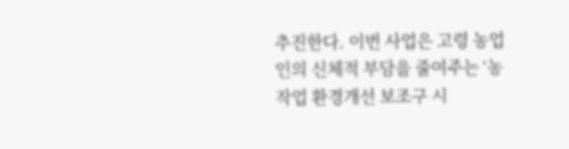추진한다. 이번 사업은 고령 농업인의 신체적 부담을 줄여주는 ‘농작업 환경개선 보조구 시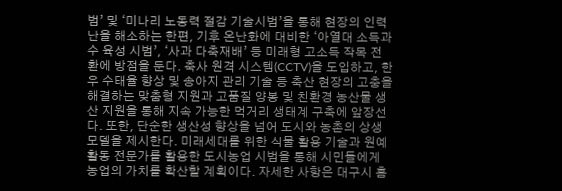범’ 및 ‘미나리 노동력 절감 기술시범’을 통해 현장의 인력난을 해소하는 한편, 기후 온난화에 대비한 ‘아열대 소득과수 육성 시범’, ‘사과 다축재배’ 등 미래형 고소득 작목 전환에 방점을 둔다. 축사 원격 시스템(CCTV)을 도입하고, 한우 수태율 향상 및 송아지 관리 기술 등 축산 현장의 고충을 해결하는 맞춤형 지원과 고품질 양봉 및 친환경 농산물 생산 지원을 통해 지속 가능한 먹거리 생태계 구축에 앞장선다. 또한, 단순한 생산성 향상을 넘어 도시와 농촌의 상생 모델을 제시한다. 미래세대를 위한 식물 활용 기술과 원예활동 전문가를 활용한 도시농업 시범을 통해 시민들에게 농업의 가치를 확산할 계획이다. 자세한 사항은 대구시 홈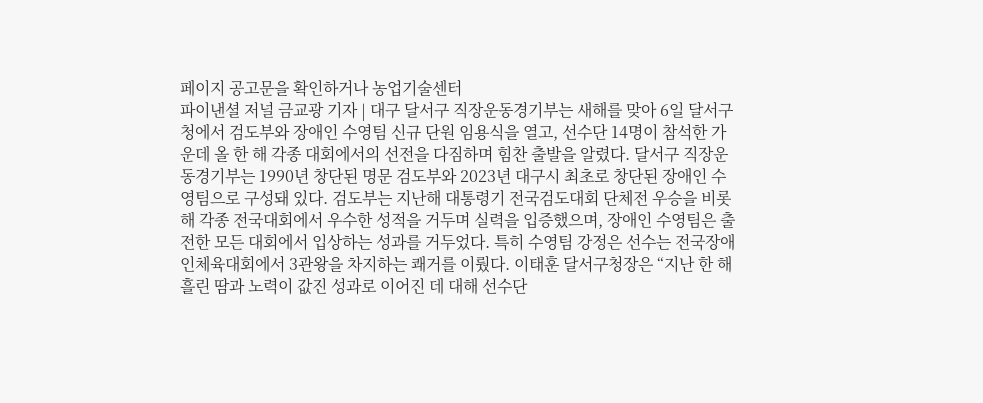페이지 공고문을 확인하거나 농업기술센터
파이낸셜 저널 금교광 기자 | 대구 달서구 직장운동경기부는 새해를 맞아 6일 달서구청에서 검도부와 장애인 수영팀 신규 단원 임용식을 열고, 선수단 14명이 참석한 가운데 올 한 해 각종 대회에서의 선전을 다짐하며 힘찬 출발을 알렸다. 달서구 직장운동경기부는 1990년 창단된 명문 검도부와 2023년 대구시 최초로 창단된 장애인 수영팀으로 구성돼 있다. 검도부는 지난해 대통령기 전국검도대회 단체전 우승을 비롯해 각종 전국대회에서 우수한 성적을 거두며 실력을 입증했으며, 장애인 수영팀은 출전한 모든 대회에서 입상하는 성과를 거두었다. 특히 수영팀 강정은 선수는 전국장애인체육대회에서 3관왕을 차지하는 쾌거를 이뤘다. 이태훈 달서구청장은 “지난 한 해 흘린 땀과 노력이 값진 성과로 이어진 데 대해 선수단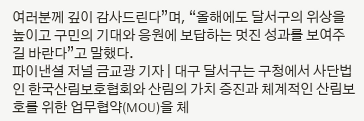여러분께 깊이 감사드린다”며, “올해에도 달서구의 위상을 높이고 구민의 기대와 응원에 보답하는 멋진 성과를 보여주길 바란다”고 말했다.
파이낸셜 저널 금교광 기자 | 대구 달서구는 구청에서 사단법인 한국산림보호협회와 산림의 가치 증진과 체계적인 산림보호를 위한 업무협약(MOU)을 체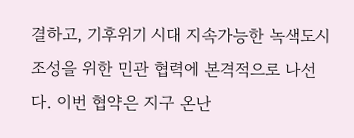결하고, 기후위기 시대 지속가능한 녹색도시 조성을 위한 민관 협력에 본격적으로 나선다. 이번 협약은 지구 온난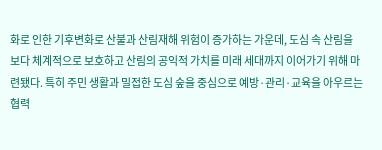화로 인한 기후변화로 산불과 산림재해 위험이 증가하는 가운데, 도심 속 산림을 보다 체계적으로 보호하고 산림의 공익적 가치를 미래 세대까지 이어가기 위해 마련됐다. 특히 주민 생활과 밀접한 도심 숲을 중심으로 예방·관리·교육을 아우르는 협력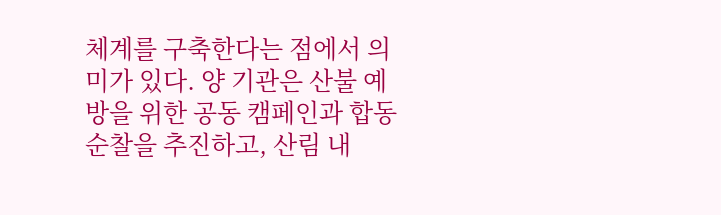체계를 구축한다는 점에서 의미가 있다. 양 기관은 산불 예방을 위한 공동 캠페인과 합동 순찰을 추진하고, 산림 내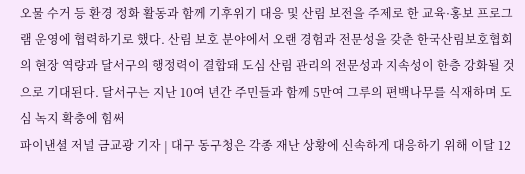오물 수거 등 환경 정화 활동과 함께 기후위기 대응 및 산림 보전을 주제로 한 교육·홍보 프로그램 운영에 협력하기로 했다. 산림 보호 분야에서 오랜 경험과 전문성을 갖춘 한국산림보호협회의 현장 역량과 달서구의 행정력이 결합돼 도심 산림 관리의 전문성과 지속성이 한층 강화될 것으로 기대된다. 달서구는 지난 10여 년간 주민들과 함께 5만여 그루의 편백나무를 식재하며 도심 녹지 확충에 힘써
파이낸셜 저널 금교광 기자 | 대구 동구청은 각종 재난 상황에 신속하게 대응하기 위해 이달 12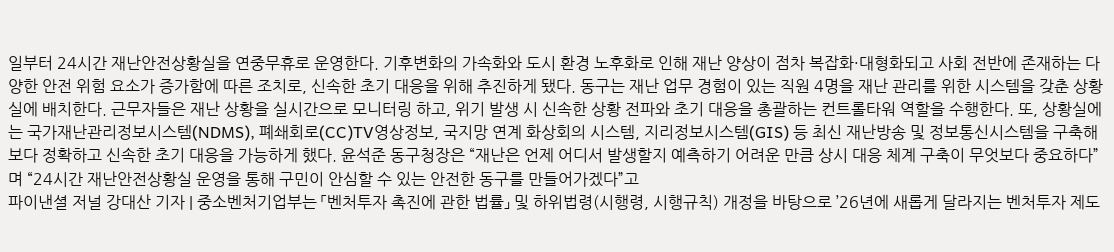일부터 24시간 재난안전상황실을 연중무휴로 운영한다. 기후변화의 가속화와 도시 환경 노후화로 인해 재난 양상이 점차 복잡화·대형화되고 사회 전반에 존재하는 다양한 안전 위험 요소가 증가함에 따른 조치로, 신속한 초기 대응을 위해 추진하게 됐다. 동구는 재난 업무 경험이 있는 직원 4명을 재난 관리를 위한 시스템을 갖춘 상황실에 배치한다. 근무자들은 재난 상황을 실시간으로 모니터링 하고, 위기 발생 시 신속한 상황 전파와 초기 대응을 총괄하는 컨트롤타워 역할을 수행한다. 또, 상황실에는 국가재난관리정보시스템(NDMS), 폐쇄회로(CC)TV영상정보, 국지망 연계 화상회의 시스템, 지리정보시스템(GIS) 등 최신 재난방송 및 정보통신시스템을 구축해 보다 정확하고 신속한 초기 대응을 가능하게 했다. 윤석준 동구청장은 “재난은 언제 어디서 발생할지 예측하기 어려운 만큼 상시 대응 체계 구축이 무엇보다 중요하다”며 “24시간 재난안전상황실 운영을 통해 구민이 안심할 수 있는 안전한 동구를 만들어가겠다”고
파이낸셜 저널 강대산 기자 | 중소벤처기업부는 「벤처투자 촉진에 관한 법률」 및 하위법령(시행령, 시행규칙) 개정을 바탕으로 ’26년에 새롭게 달라지는 벤처투자 제도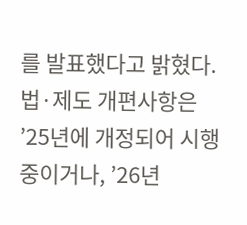를 발표했다고 밝혔다. 법·제도 개편사항은 ’25년에 개정되어 시행중이거나, ’26년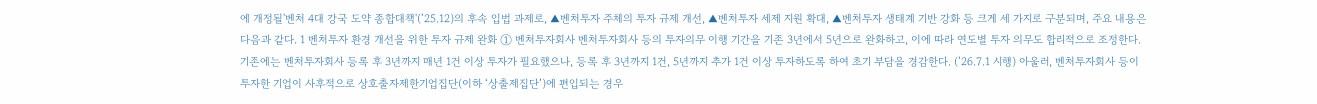에 개정될'벤처 4대 강국 도약 종합대책'(’25.12)의 후속 입법 과제로, ▲벤처투자 주체의 투자 규제 개선, ▲벤처투자 세제 지원 확대, ▲벤처투자 생태계 기반 강화 등 크게 세 가지로 구분되며, 주요 내용은 다음과 같다. 1 벤처투자 환경 개선을 위한 투자 규제 완화 ① 벤처투자회사 벤처투자회사 등의 투자의무 이행 기간을 기존 3년에서 5년으로 완화하고, 이에 따라 연도별 투자 의무도 합리적으로 조정한다. 기존에는 벤처투자회사 등록 후 3년까지 매년 1건 이상 투자가 필요했으나, 등록 후 3년까지 1건, 5년까지 추가 1건 이상 투자하도록 하여 초기 부담을 경감한다. (’26.7.1 시행) 아울러, 벤처투자회사 등이 투자한 기업이 사후적으로 상호출자제한기업집단(이하 ‘상출제집단’)에 편입되는 경우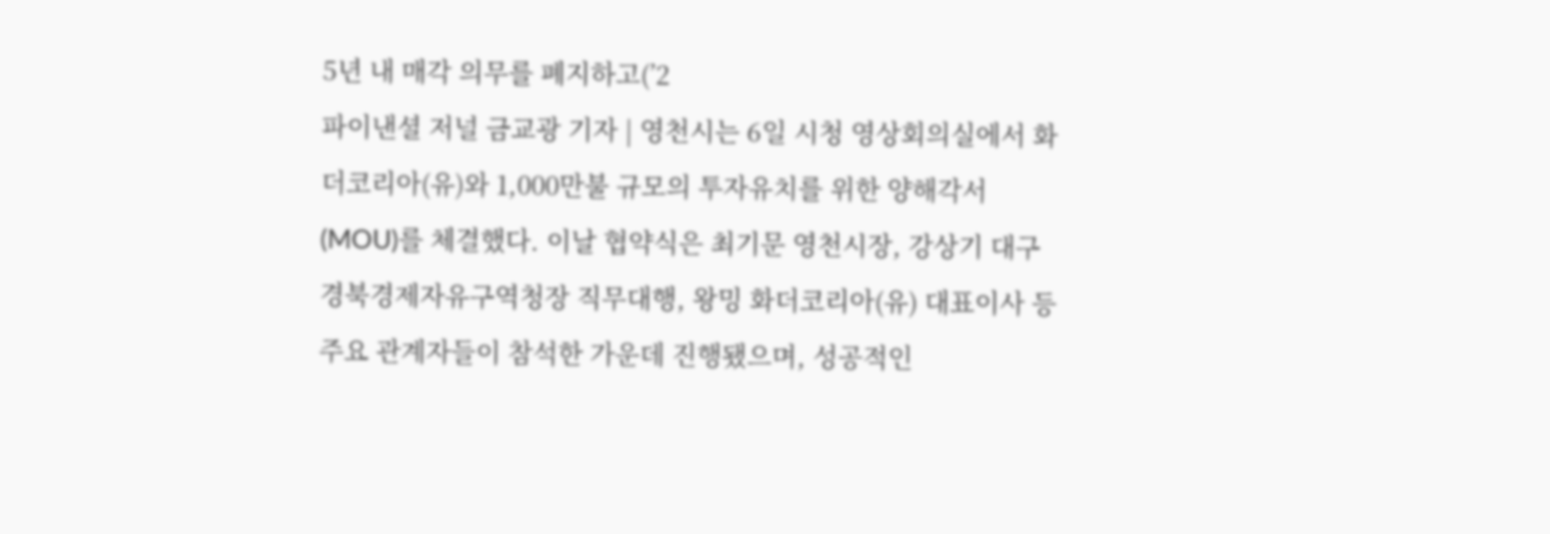5년 내 매각 의무를 폐지하고(’2
파이낸셜 저널 금교광 기자 | 영천시는 6일 시청 영상회의실에서 화더코리아(유)와 1,000만불 규모의 투자유치를 위한 양해각서(MOU)를 체결했다. 이날 협약식은 최기문 영천시장, 강상기 대구경북경제자유구역청장 직무대행, 왕밍 화더코리아(유) 대표이사 등 주요 관계자들이 참석한 가운데 진행됐으며, 성공적인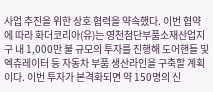사업 추진을 위한 상호 협력을 약속했다. 이번 협약에 따라 화더코리아(유)는 영천첨단부품소재산업지구 내 1,000만 불 규모의 투자를 진행해 도어핸들 및 엑츄레이터 등 자동차 부품 생산라인을 구축할 계획이다. 이번 투자가 본격화되면 약 150명의 신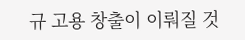규 고용 창출이 이뤄질 것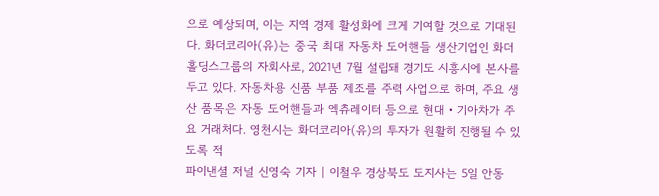으로 예상되며, 이는 지역 경제 활성화에 크게 기여할 것으로 기대된다. 화더코리아(유)는 중국 최대 자동차 도어핸들 생산기업인 화더홀딩스그룹의 자회사로, 2021년 7월 설립돼 경기도 시흥시에 본사를 두고 있다. 자동차용 신품 부품 제조를 주력 사업으로 하며, 주요 생산 품목은 자동 도어핸들과 엑츄레이터 등으로 현대‧기아차가 주요 거래처다. 영천시는 화더코리아(유)의 투자가 원활히 진행될 수 있도록 적
파이낸셜 저널 신영숙 기자 | 이철우 경상북도 도지사는 5일 안동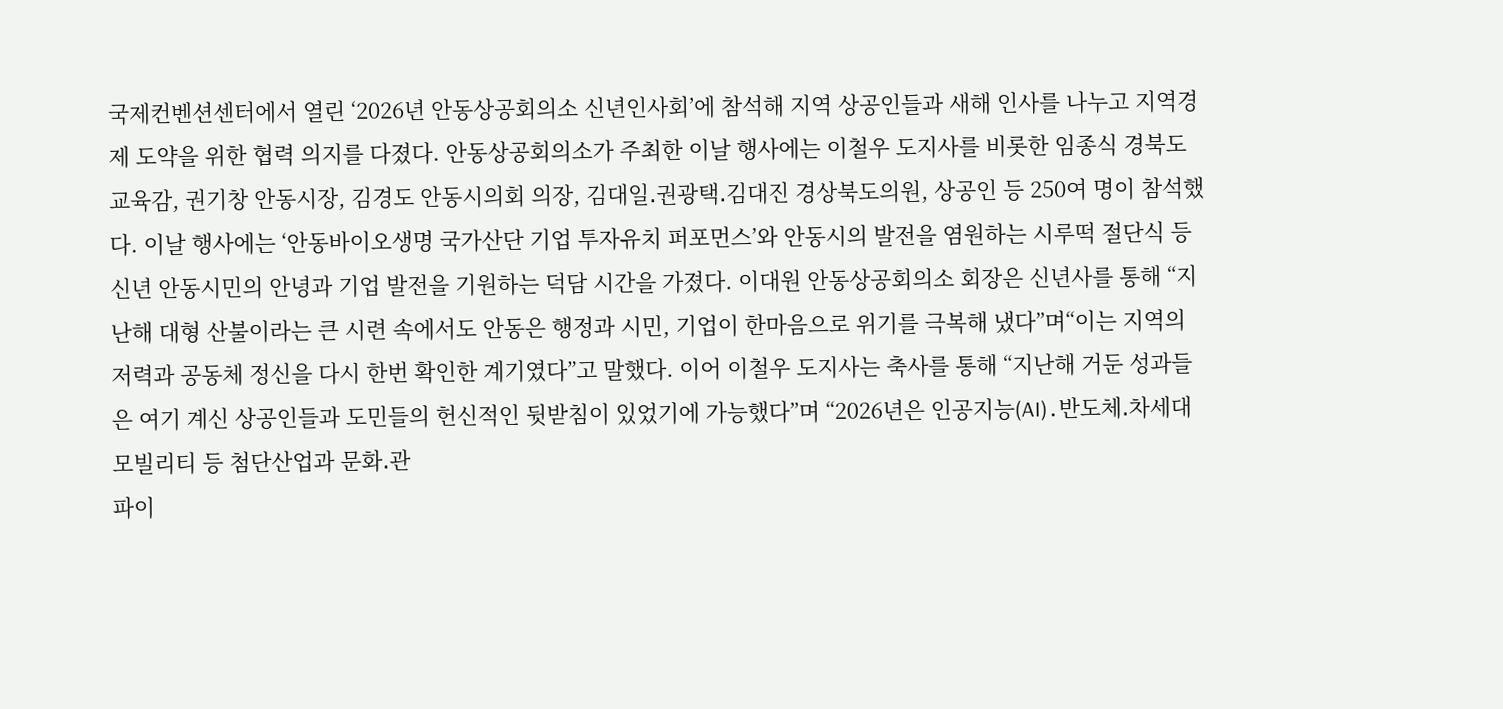국제컨벤션센터에서 열린 ‘2026년 안동상공회의소 신년인사회’에 참석해 지역 상공인들과 새해 인사를 나누고 지역경제 도약을 위한 협력 의지를 다졌다. 안동상공회의소가 주최한 이날 행사에는 이철우 도지사를 비롯한 임종식 경북도교육감, 권기창 안동시장, 김경도 안동시의회 의장, 김대일․권광택․김대진 경상북도의원, 상공인 등 250여 명이 참석했다. 이날 행사에는 ‘안동바이오생명 국가산단 기업 투자유치 퍼포먼스’와 안동시의 발전을 염원하는 시루떡 절단식 등 신년 안동시민의 안녕과 기업 발전을 기원하는 덕담 시간을 가졌다. 이대원 안동상공회의소 회장은 신년사를 통해 “지난해 대형 산불이라는 큰 시련 속에서도 안동은 행정과 시민, 기업이 한마음으로 위기를 극복해 냈다”며“이는 지역의 저력과 공동체 정신을 다시 한번 확인한 계기였다”고 말했다. 이어 이철우 도지사는 축사를 통해 “지난해 거둔 성과들은 여기 계신 상공인들과 도민들의 헌신적인 뒷받침이 있었기에 가능했다”며 “2026년은 인공지능(AI)․반도체․차세대 모빌리티 등 첨단산업과 문화․관
파이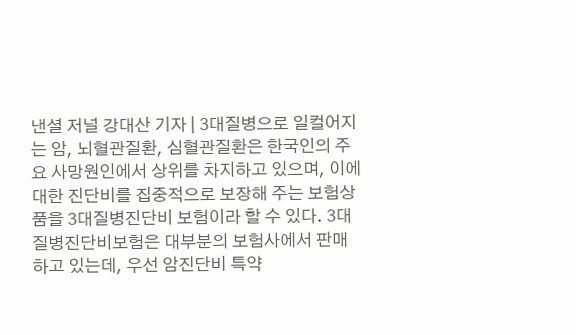낸셜 저널 강대산 기자 | 3대질병으로 일컬어지는 암, 뇌혈관질환, 심혈관질환은 한국인의 주요 사망원인에서 상위를 차지하고 있으며, 이에 대한 진단비를 집중적으로 보장해 주는 보험상품을 3대질병진단비 보험이라 할 수 있다. 3대질병진단비보험은 대부분의 보험사에서 판매하고 있는데, 우선 암진단비 특약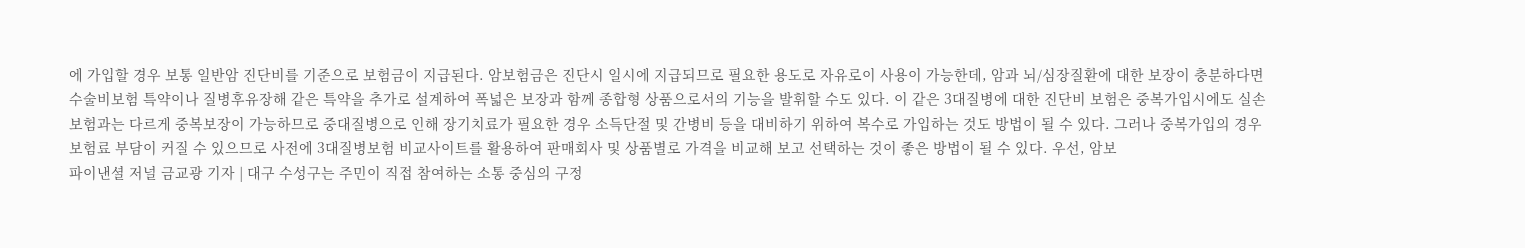에 가입할 경우 보통 일반암 진단비를 기준으로 보험금이 지급된다. 암보험금은 진단시 일시에 지급되므로 필요한 용도로 자유로이 사용이 가능한데, 암과 뇌/심장질환에 대한 보장이 충분하다면 수술비보험 특약이나 질병후유장해 같은 특약을 추가로 설계하여 폭넓은 보장과 함께 종합형 상품으로서의 기능을 발휘할 수도 있다. 이 같은 3대질병에 대한 진단비 보험은 중복가입시에도 실손보험과는 다르게 중복보장이 가능하므로 중대질병으로 인해 장기치료가 필요한 경우 소득단절 및 간병비 등을 대비하기 위하여 복수로 가입하는 것도 방법이 될 수 있다. 그러나 중복가입의 경우 보험료 부담이 커질 수 있으므로 사전에 3대질병보험 비교사이트를 활용하여 판매회사 및 상품별로 가격을 비교해 보고 선택하는 것이 좋은 방법이 될 수 있다. 우선, 암보
파이낸셜 저널 금교광 기자 | 대구 수성구는 주민이 직접 참여하는 소통 중심의 구정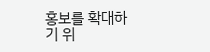홍보를 확대하기 위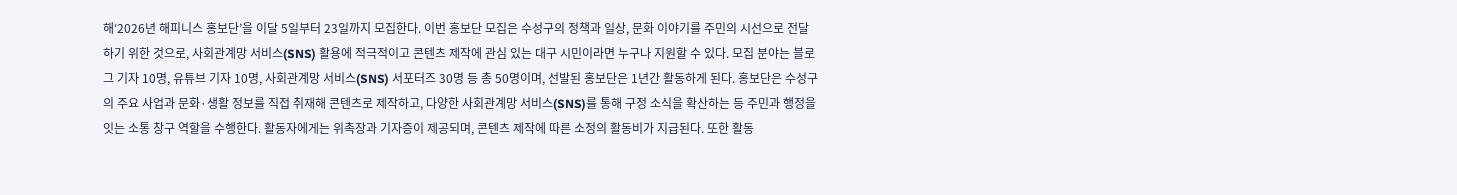해‘2026년 해피니스 홍보단’을 이달 5일부터 23일까지 모집한다. 이번 홍보단 모집은 수성구의 정책과 일상, 문화 이야기를 주민의 시선으로 전달하기 위한 것으로, 사회관계망 서비스(SNS) 활용에 적극적이고 콘텐츠 제작에 관심 있는 대구 시민이라면 누구나 지원할 수 있다. 모집 분야는 블로그 기자 10명, 유튜브 기자 10명, 사회관계망 서비스(SNS) 서포터즈 30명 등 총 50명이며, 선발된 홍보단은 1년간 활동하게 된다. 홍보단은 수성구의 주요 사업과 문화·생활 정보를 직접 취재해 콘텐츠로 제작하고, 다양한 사회관계망 서비스(SNS)를 통해 구정 소식을 확산하는 등 주민과 행정을 잇는 소통 창구 역할을 수행한다. 활동자에게는 위촉장과 기자증이 제공되며, 콘텐츠 제작에 따른 소정의 활동비가 지급된다. 또한 활동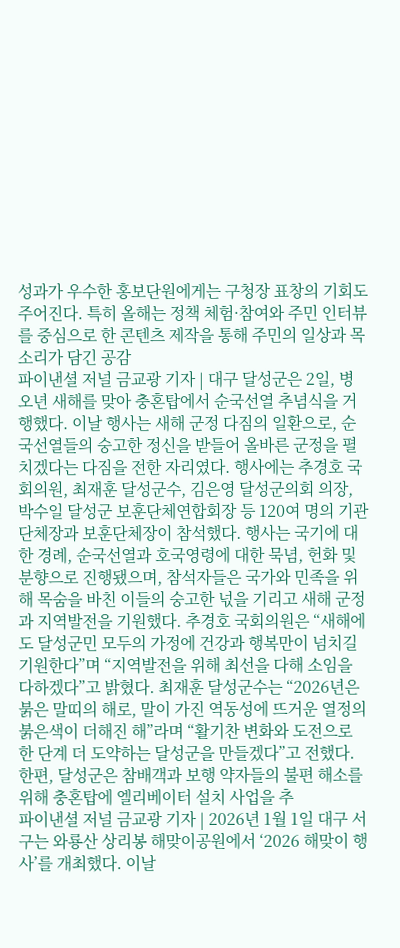성과가 우수한 홍보단원에게는 구청장 표창의 기회도 주어진다. 특히 올해는 정책 체험·참여와 주민 인터뷰를 중심으로 한 콘텐츠 제작을 통해 주민의 일상과 목소리가 담긴 공감
파이낸셜 저널 금교광 기자 | 대구 달성군은 2일, 병오년 새해를 맞아 충혼탑에서 순국선열 추념식을 거행했다. 이날 행사는 새해 군정 다짐의 일환으로, 순국선열들의 숭고한 정신을 받들어 올바른 군정을 펼치겠다는 다짐을 전한 자리였다. 행사에는 추경호 국회의원, 최재훈 달성군수, 김은영 달성군의회 의장, 박수일 달성군 보훈단체연합회장 등 120여 명의 기관단체장과 보훈단체장이 참석했다. 행사는 국기에 대한 경례, 순국선열과 호국영령에 대한 묵념, 헌화 및 분향으로 진행됐으며, 참석자들은 국가와 민족을 위해 목숨을 바친 이들의 숭고한 넋을 기리고 새해 군정과 지역발전을 기원했다. 추경호 국회의원은 “새해에도 달성군민 모두의 가정에 건강과 행복만이 넘치길 기원한다”며 “지역발전을 위해 최선을 다해 소임을 다하겠다”고 밝혔다. 최재훈 달성군수는 “2026년은 붉은 말띠의 해로, 말이 가진 역동성에 뜨거운 열정의 붉은색이 더해진 해”라며 “활기찬 변화와 도전으로 한 단계 더 도약하는 달성군을 만들겠다”고 전했다. 한편, 달성군은 참배객과 보행 약자들의 불편 해소를 위해 충혼탑에 엘리베이터 설치 사업을 추
파이낸셜 저널 금교광 기자 | 2026년 1월 1일 대구 서구는 와룡산 상리봉 해맞이공원에서 ‘2026 해맞이 행사’를 개최했다. 이날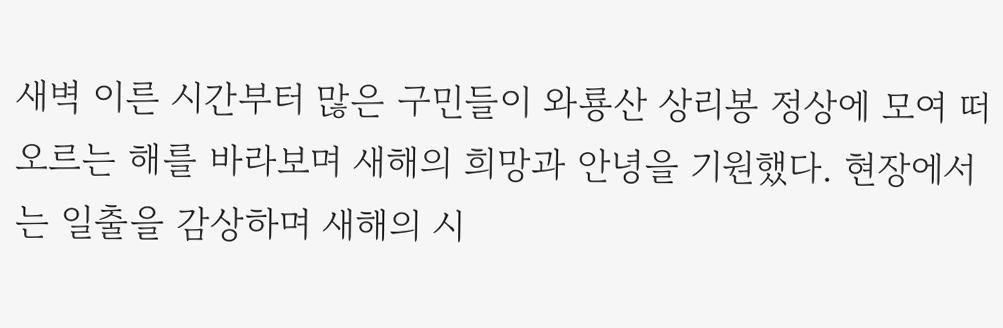새벽 이른 시간부터 많은 구민들이 와룡산 상리봉 정상에 모여 떠오르는 해를 바라보며 새해의 희망과 안녕을 기원했다. 현장에서는 일출을 감상하며 새해의 시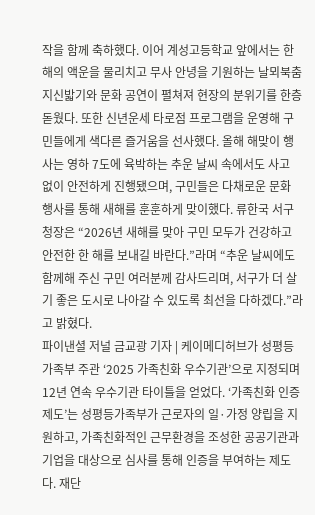작을 함께 축하했다. 이어 계성고등학교 앞에서는 한 해의 액운을 물리치고 무사 안녕을 기원하는 날뫼북춤 지신밟기와 문화 공연이 펼쳐져 현장의 분위기를 한층 돋웠다. 또한 신년운세 타로점 프로그램을 운영해 구민들에게 색다른 즐거움을 선사했다. 올해 해맞이 행사는 영하 7도에 육박하는 추운 날씨 속에서도 사고 없이 안전하게 진행됐으며, 구민들은 다채로운 문화 행사를 통해 새해를 훈훈하게 맞이했다. 류한국 서구청장은 “2026년 새해를 맞아 구민 모두가 건강하고 안전한 한 해를 보내길 바란다.”라며 “추운 날씨에도 함께해 주신 구민 여러분께 감사드리며, 서구가 더 살기 좋은 도시로 나아갈 수 있도록 최선을 다하겠다.”라고 밝혔다.
파이낸셜 저널 금교광 기자 | 케이메디허브가 성평등가족부 주관 ‘2025 가족친화 우수기관’으로 지정되며 12년 연속 우수기관 타이틀을 얻었다. ‘가족친화 인증제도’는 성평등가족부가 근로자의 일·가정 양립을 지원하고, 가족친화적인 근무환경을 조성한 공공기관과 기업을 대상으로 심사를 통해 인증을 부여하는 제도다. 재단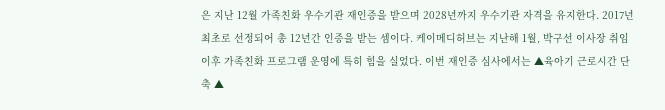은 지난 12월 가족친화 우수기관 재인증을 받으며 2028년까지 우수기관 자격을 유지한다. 2017년 최초로 선정되어 총 12년간 인증을 받는 셈이다. 케이메디허브는 지난해 1월, 박구선 이사장 취임 이후 가족친화 프로그램 운영에 특히 힘을 실었다. 이번 재인증 심사에서는 ▲육아기 근로시간 단축 ▲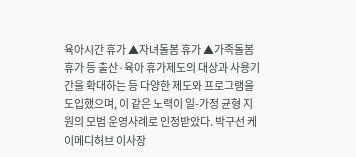육아시간 휴가 ▲자녀돌봄 휴가 ▲가족돌봄 휴가 등 출산·육아 휴가제도의 대상과 사용기간을 확대하는 등 다양한 제도와 프로그램을 도입했으며, 이 같은 노력이 일-가정 균형 지원의 모범 운영사례로 인정받았다. 박구선 케이메디허브 이사장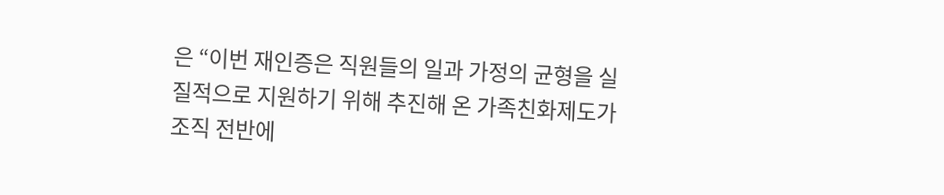은 “이번 재인증은 직원들의 일과 가정의 균형을 실질적으로 지원하기 위해 추진해 온 가족친화제도가 조직 전반에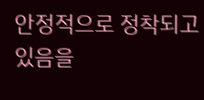안정적으로 정착되고 있음을